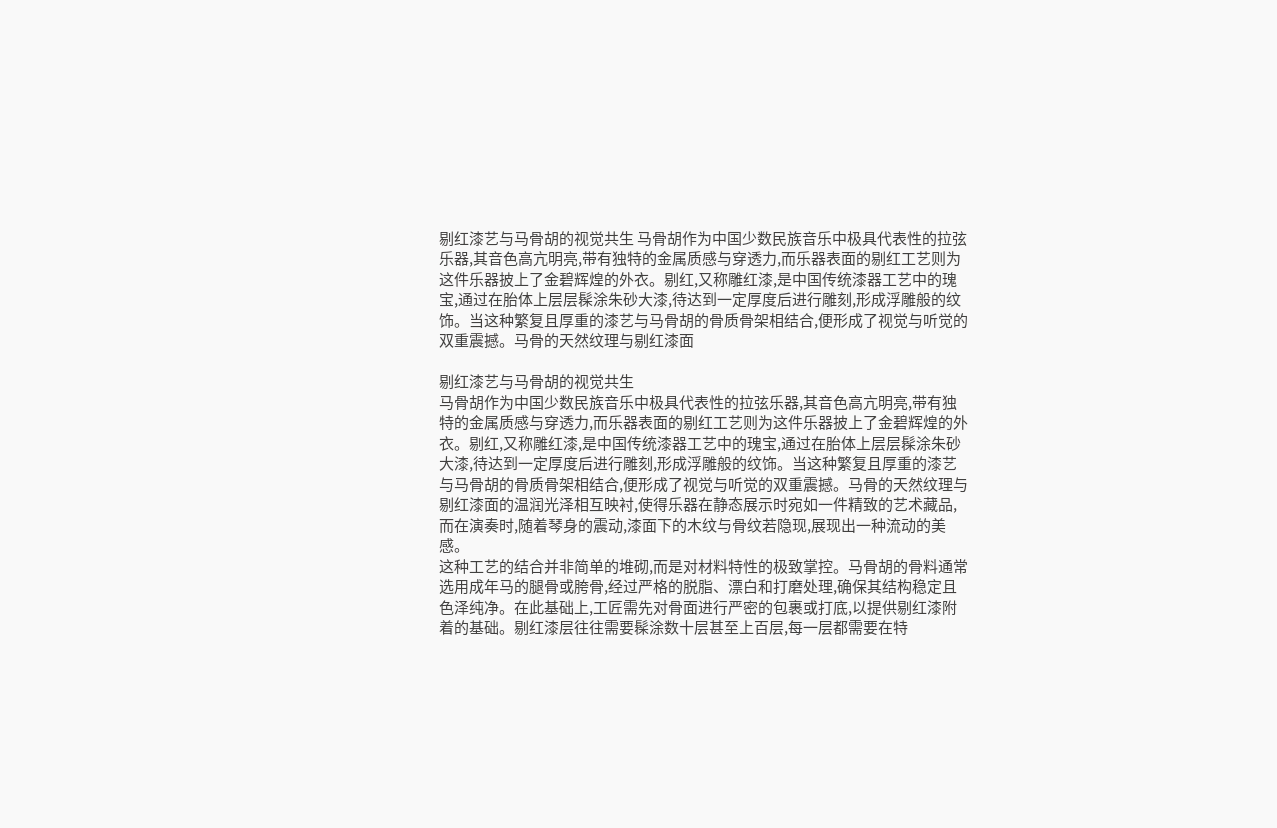剔红漆艺与马骨胡的视觉共生 马骨胡作为中国少数民族音乐中极具代表性的拉弦乐器,其音色高亢明亮,带有独特的金属质感与穿透力,而乐器表面的剔红工艺则为这件乐器披上了金碧辉煌的外衣。剔红,又称雕红漆,是中国传统漆器工艺中的瑰宝,通过在胎体上层层髹涂朱砂大漆,待达到一定厚度后进行雕刻,形成浮雕般的纹饰。当这种繁复且厚重的漆艺与马骨胡的骨质骨架相结合,便形成了视觉与听觉的双重震撼。马骨的天然纹理与剔红漆面

剔红漆艺与马骨胡的视觉共生
马骨胡作为中国少数民族音乐中极具代表性的拉弦乐器,其音色高亢明亮,带有独特的金属质感与穿透力,而乐器表面的剔红工艺则为这件乐器披上了金碧辉煌的外衣。剔红,又称雕红漆,是中国传统漆器工艺中的瑰宝,通过在胎体上层层髹涂朱砂大漆,待达到一定厚度后进行雕刻,形成浮雕般的纹饰。当这种繁复且厚重的漆艺与马骨胡的骨质骨架相结合,便形成了视觉与听觉的双重震撼。马骨的天然纹理与剔红漆面的温润光泽相互映衬,使得乐器在静态展示时宛如一件精致的艺术藏品,而在演奏时,随着琴身的震动,漆面下的木纹与骨纹若隐现,展现出一种流动的美感。
这种工艺的结合并非简单的堆砌,而是对材料特性的极致掌控。马骨胡的骨料通常选用成年马的腿骨或胯骨,经过严格的脱脂、漂白和打磨处理,确保其结构稳定且色泽纯净。在此基础上,工匠需先对骨面进行严密的包裹或打底,以提供剔红漆附着的基础。剔红漆层往往需要髹涂数十层甚至上百层,每一层都需要在特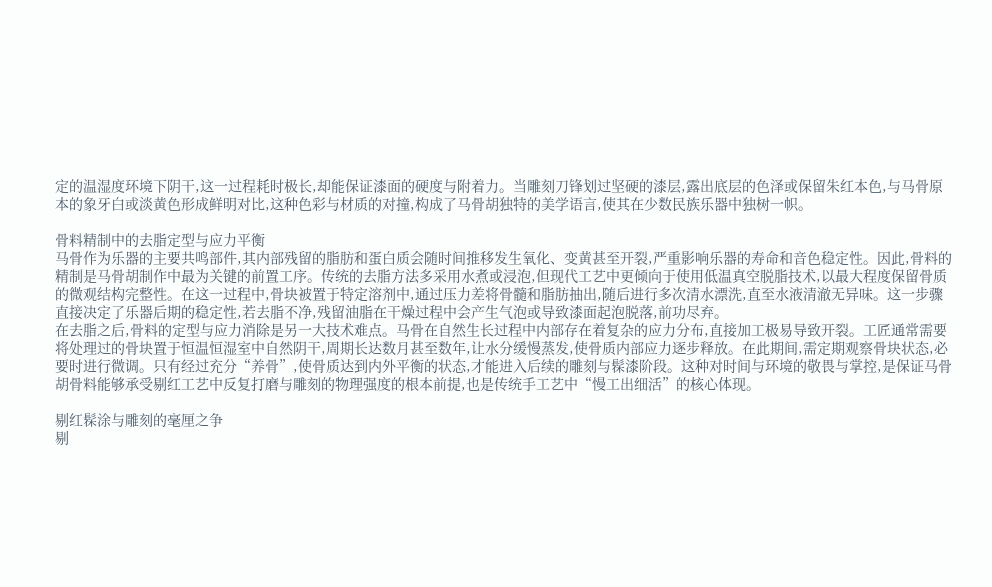定的温湿度环境下阴干,这一过程耗时极长,却能保证漆面的硬度与附着力。当雕刻刀锋划过坚硬的漆层,露出底层的色泽或保留朱红本色,与马骨原本的象牙白或淡黄色形成鲜明对比,这种色彩与材质的对撞,构成了马骨胡独特的美学语言,使其在少数民族乐器中独树一帜。

骨料精制中的去脂定型与应力平衡
马骨作为乐器的主要共鸣部件,其内部残留的脂肪和蛋白质会随时间推移发生氧化、变黄甚至开裂,严重影响乐器的寿命和音色稳定性。因此,骨料的精制是马骨胡制作中最为关键的前置工序。传统的去脂方法多采用水煮或浸泡,但现代工艺中更倾向于使用低温真空脱脂技术,以最大程度保留骨质的微观结构完整性。在这一过程中,骨块被置于特定溶剂中,通过压力差将骨髓和脂肪抽出,随后进行多次清水漂洗,直至水液清澈无异味。这一步骤直接决定了乐器后期的稳定性,若去脂不净,残留油脂在干燥过程中会产生气泡或导致漆面起泡脱落,前功尽弃。
在去脂之后,骨料的定型与应力消除是另一大技术难点。马骨在自然生长过程中内部存在着复杂的应力分布,直接加工极易导致开裂。工匠通常需要将处理过的骨块置于恒温恒湿室中自然阴干,周期长达数月甚至数年,让水分缓慢蒸发,使骨质内部应力逐步释放。在此期间,需定期观察骨块状态,必要时进行微调。只有经过充分“养骨”,使骨质达到内外平衡的状态,才能进入后续的雕刻与髹漆阶段。这种对时间与环境的敬畏与掌控,是保证马骨胡骨料能够承受剔红工艺中反复打磨与雕刻的物理强度的根本前提,也是传统手工艺中“慢工出细活”的核心体现。

剔红髹涂与雕刻的毫厘之争
剔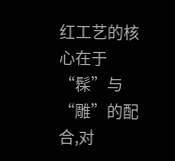红工艺的核心在于“髹”与“雕”的配合,对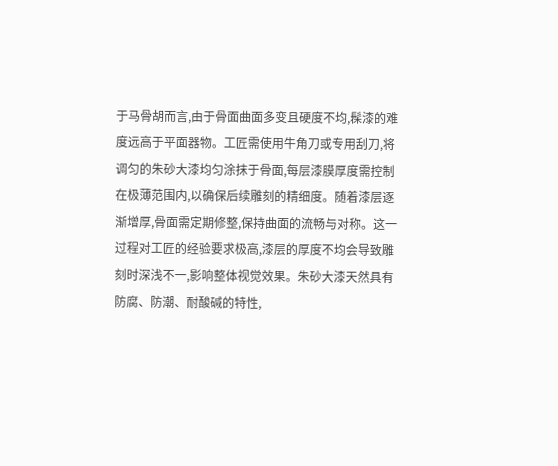于马骨胡而言,由于骨面曲面多变且硬度不均,髹漆的难度远高于平面器物。工匠需使用牛角刀或专用刮刀,将调匀的朱砂大漆均匀涂抹于骨面,每层漆膜厚度需控制在极薄范围内,以确保后续雕刻的精细度。随着漆层逐渐增厚,骨面需定期修整,保持曲面的流畅与对称。这一过程对工匠的经验要求极高,漆层的厚度不均会导致雕刻时深浅不一,影响整体视觉效果。朱砂大漆天然具有防腐、防潮、耐酸碱的特性,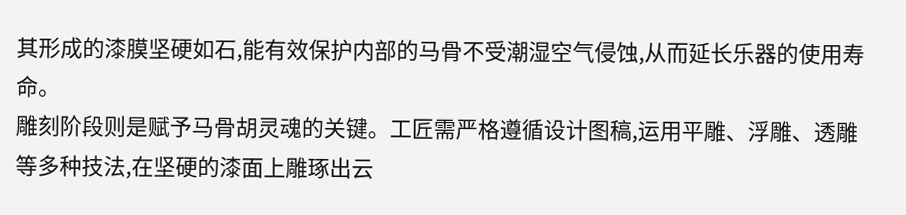其形成的漆膜坚硬如石,能有效保护内部的马骨不受潮湿空气侵蚀,从而延长乐器的使用寿命。
雕刻阶段则是赋予马骨胡灵魂的关键。工匠需严格遵循设计图稿,运用平雕、浮雕、透雕等多种技法,在坚硬的漆面上雕琢出云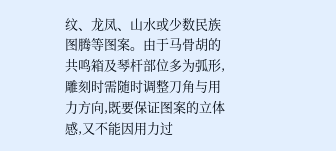纹、龙凤、山水或少数民族图腾等图案。由于马骨胡的共鸣箱及琴杆部位多为弧形,雕刻时需随时调整刀角与用力方向,既要保证图案的立体感,又不能因用力过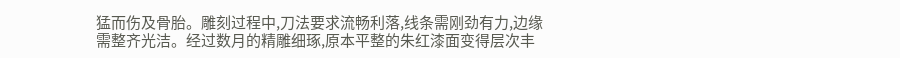猛而伤及骨胎。雕刻过程中,刀法要求流畅利落,线条需刚劲有力,边缘需整齐光洁。经过数月的精雕细琢,原本平整的朱红漆面变得层次丰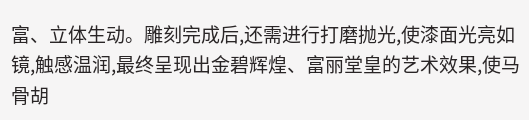富、立体生动。雕刻完成后,还需进行打磨抛光,使漆面光亮如镜,触感温润,最终呈现出金碧辉煌、富丽堂皇的艺术效果,使马骨胡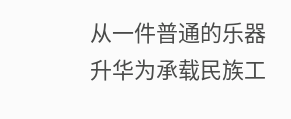从一件普通的乐器升华为承载民族工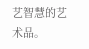艺智慧的艺术品。